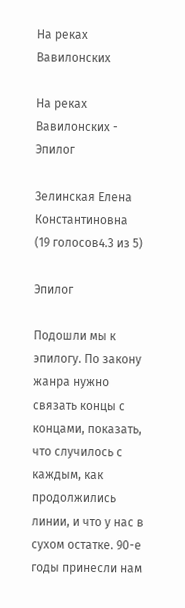На реках Вавилонских

На реках Вавилонских - Эпилог

Зелинская Елена Константиновна
(19 голосов4.3 из 5)

Эпилог

Подошли мы к эпилогу. По закону жанра нужно связать концы с концами, показать, что случилось с каждым, как продолжились линии, и что у нас в сухом остатке. 90-е годы принесли нам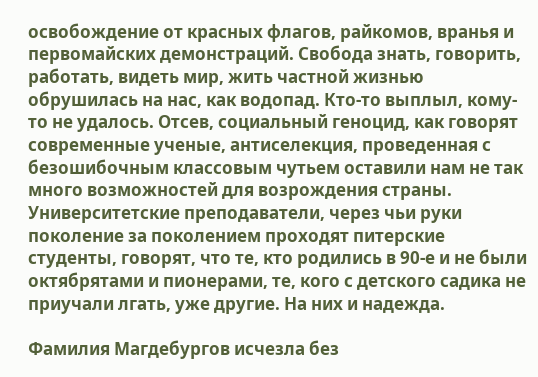освобождение от красных флагов, райкомов, вранья и первомайских демонстраций. Свобода знать, говорить, работать, видеть мир, жить частной жизнью обрушилась на нас, как водопад. Кто-то выплыл, кому-то не удалось. Отсев, социальный геноцид, как говорят современные ученые, антиселекция, проведенная с безошибочным классовым чутьем оставили нам не так много возможностей для возрождения страны. Университетские преподаватели, через чьи руки поколение за поколением проходят питерские студенты, говорят, что те, кто родились в 90-е и не были октябрятами и пионерами, те, кого с детского садика не приучали лгать, уже другие. На них и надежда.

Фамилия Магдебургов исчезла без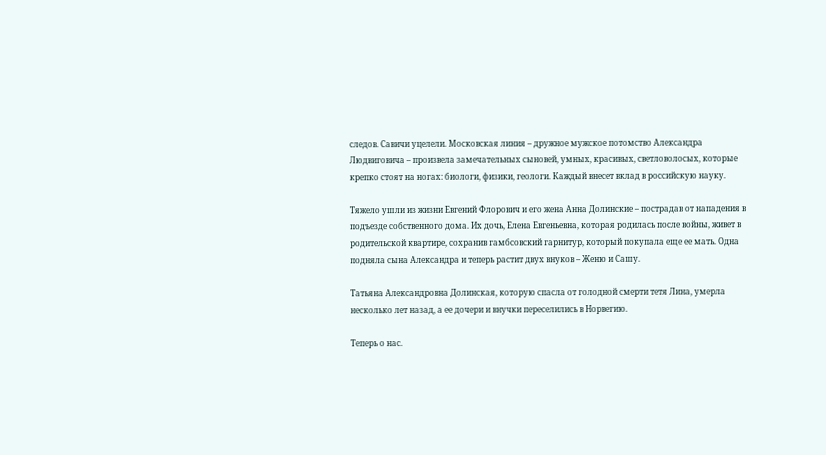следов. Савичи уцелели. Московская линия – дружное мужское потомство Александра Людвиговича – произвела замечательных сыновей, умных, красивых, светловолосых, которые крепко стоят на ногах: биологи, физики, геологи. Каждый внесет вклад в российскую науку.

Тяжело ушли из жизни Евгений Флорович и его жена Анна Долинские – пострадав от нападения в подъезде собственного дома. Их дочь, Елена Евгеньевна, которая родилась после войны, живет в родительской квартире, сохранив гамбсовский гарнитур, который покупала еще ее мать. Одна подняла сына Александра и теперь растит двух внуков – Женю и Сашу.

Татьяна Александровна Долинская, которую спасла от голодной смерти тетя Лина, умерла несколько лет назад, а ее дочери и внучки переселились в Норвегию.

Теперь о нас.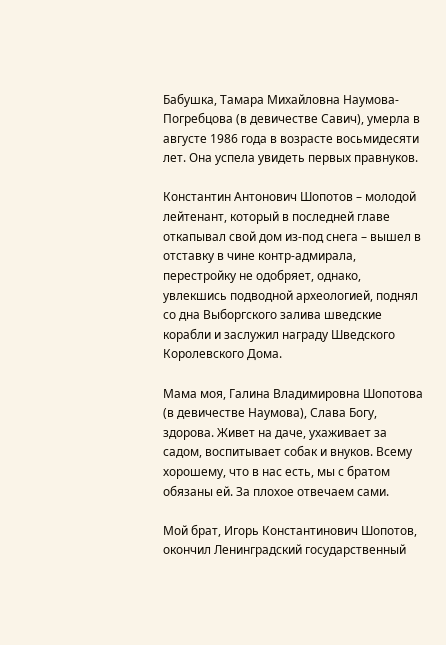Бабушка, Тамара Михайловна Наумова-Погребцова (в девичестве Савич), умерла в августе 1986 года в возрасте восьмидесяти лет. Она успела увидеть первых правнуков.

Константин Антонович Шопотов – молодой лейтенант, который в последней главе откапывал свой дом из-под снега – вышел в отставку в чине контр-адмирала, перестройку не одобряет, однако, увлекшись подводной археологией, поднял со дна Выборгского залива шведские корабли и заслужил награду Шведского Королевского Дома.

Мама моя, Галина Владимировна Шопотова (в девичестве Наумова), Слава Богу, здорова. Живет на даче, ухаживает за садом, воспитывает собак и внуков. Всему хорошему, что в нас есть, мы с братом обязаны ей. За плохое отвечаем сами.

Мой брат, Игорь Константинович Шопотов, окончил Ленинградский государственный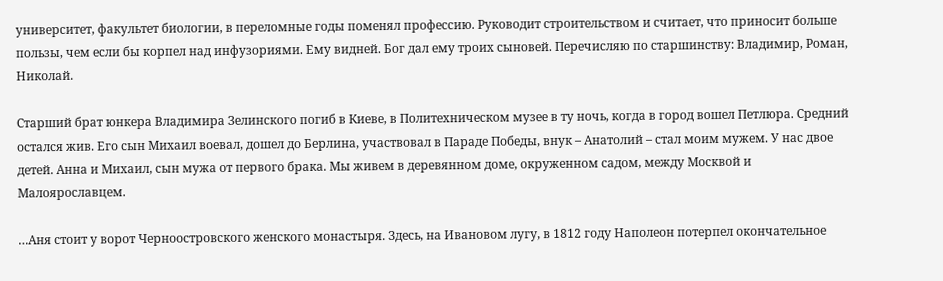университет, факультет биологии, в переломные годы поменял профессию. Руководит строительством и считает, что приносит больше пользы, чем если бы корпел над инфузориями. Ему видней. Бог дал ему троих сыновей. Перечисляю по старшинству: Владимир, Роман, Николай.

Старший брат юнкера Владимира Зелинского погиб в Киеве, в Политехническом музее в ту ночь, когда в город вошел Петлюра. Средний остался жив. Его сын Михаил воевал, дошел до Берлина, участвовал в Параде Победы, внук – Анатолий – стал моим мужем. У нас двое детей. Анна и Михаил, сын мужа от первого брака. Мы живем в деревянном доме, окруженном садом, между Москвой и Малоярославцем.

…Аня стоит у ворот Черноостровского женского монастыря. Здесь, на Ивановом лугу, в 1812 году Наполеон потерпел окончательное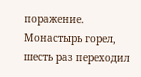поражение. Монастырь горел, шесть раз переходил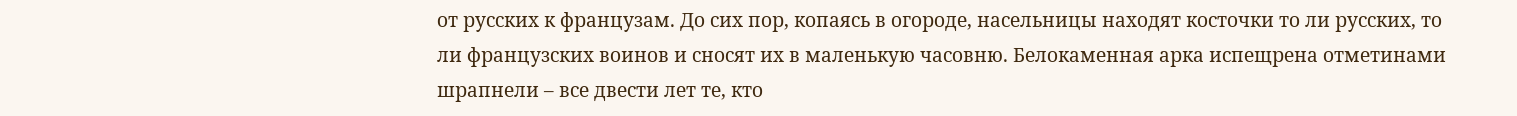от русских к французам. До сих пор, копаясь в огороде, насельницы находят косточки то ли русских, то ли французских воинов и сносят их в маленькую часовню. Белокаменная арка испещрена отметинами шрапнели – все двести лет те, кто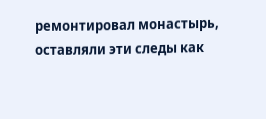ремонтировал монастырь, оставляли эти следы как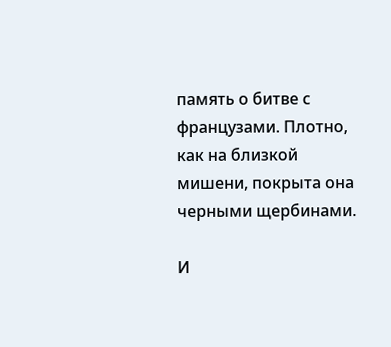память о битве с французами. Плотно, как на близкой мишени, покрыта она черными щербинами.

И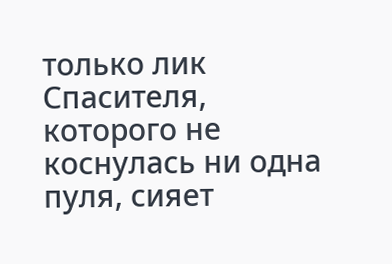только лик Спасителя, которого не коснулась ни одна пуля, сияет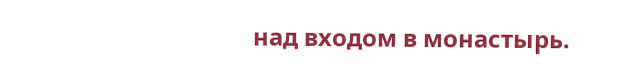над входом в монастырь.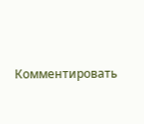Комментировать